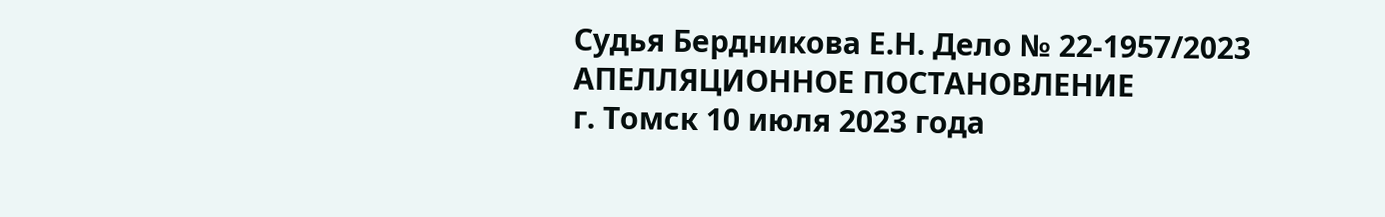Судья Бердникова Е.Н. Дело № 22-1957/2023
АПЕЛЛЯЦИОННОЕ ПОСТАНОВЛЕНИЕ
г. Томск 10 июля 2023 года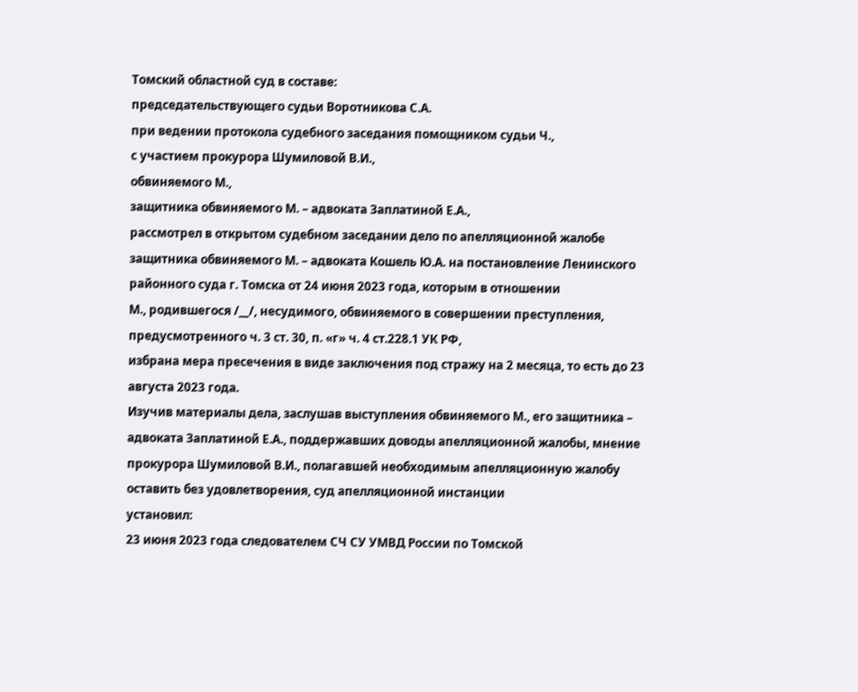Томский областной суд в составе:
председательствующего судьи Воротникова С.А.
при ведении протокола судебного заседания помощником судьи Ч.,
с участием прокурора Шумиловой В.И.,
обвиняемого М.,
защитника обвиняемого М. – адвоката Заплатиной Е.А.,
рассмотрел в открытом судебном заседании дело по апелляционной жалобе защитника обвиняемого М. – адвоката Кошель Ю.А. на постановление Ленинского районного суда г. Томска от 24 июня 2023 года, которым в отношении
М., родившегося /__/, несудимого, обвиняемого в совершении преступления, предусмотренного ч. 3 ст. 30, п. «г» ч. 4 ст.228.1 УК РФ,
избрана мера пресечения в виде заключения под стражу на 2 месяца, то есть до 23 августа 2023 года.
Изучив материалы дела, заслушав выступления обвиняемого М., его защитника – адвоката Заплатиной Е.А., поддержавших доводы апелляционной жалобы, мнение прокурора Шумиловой В.И., полагавшей необходимым апелляционную жалобу оставить без удовлетворения, суд апелляционной инстанции
установил:
23 июня 2023 года следователем СЧ СУ УМВД России по Томской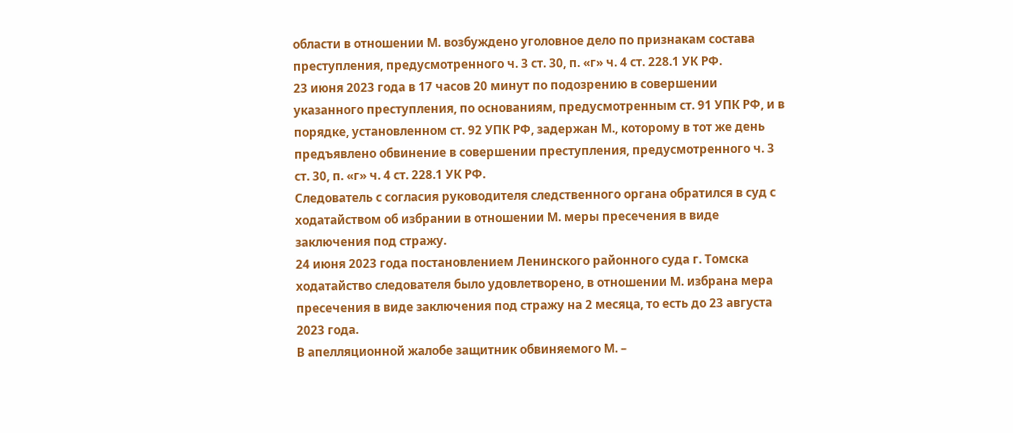области в отношении М. возбуждено уголовное дело по признакам состава преступления, предусмотренного ч. 3 ст. 30, п. «г» ч. 4 ст. 228.1 УК РФ.
23 июня 2023 года в 17 часов 20 минут по подозрению в совершении указанного преступления, по основаниям, предусмотренным ст. 91 УПК РФ, и в порядке, установленном ст. 92 УПК РФ, задержан М., которому в тот же день предъявлено обвинение в совершении преступления, предусмотренного ч. 3 ст. 30, п. «г» ч. 4 ст. 228.1 УК РФ.
Следователь с согласия руководителя следственного органа обратился в суд с ходатайством об избрании в отношении М. меры пресечения в виде заключения под стражу.
24 июня 2023 года постановлением Ленинского районного суда г. Томска ходатайство следователя было удовлетворено, в отношении М. избрана мера пресечения в виде заключения под стражу на 2 месяца, то есть до 23 августа 2023 года.
В апелляционной жалобе защитник обвиняемого М. –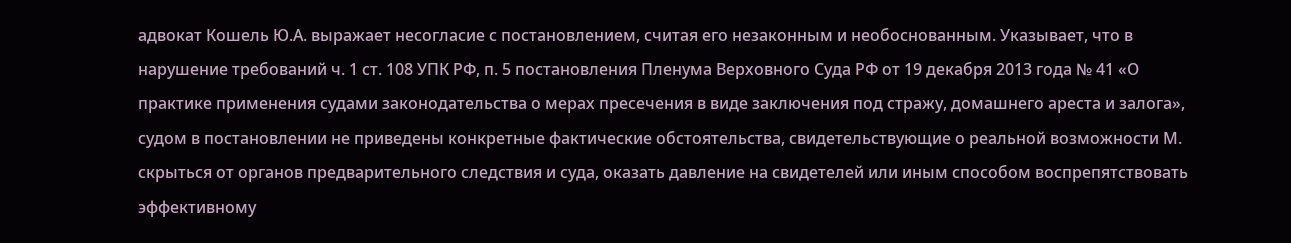адвокат Кошель Ю.А. выражает несогласие с постановлением, считая его незаконным и необоснованным. Указывает, что в нарушение требований ч. 1 ст. 108 УПК РФ, п. 5 постановления Пленума Верховного Суда РФ от 19 декабря 2013 года № 41 «О практике применения судами законодательства о мерах пресечения в виде заключения под стражу, домашнего ареста и залога», судом в постановлении не приведены конкретные фактические обстоятельства, свидетельствующие о реальной возможности М. скрыться от органов предварительного следствия и суда, оказать давление на свидетелей или иным способом воспрепятствовать эффективному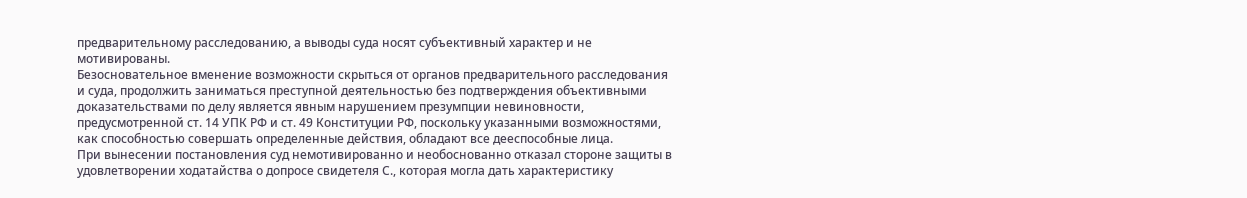предварительному расследованию, а выводы суда носят субъективный характер и не мотивированы.
Безосновательное вменение возможности скрыться от органов предварительного расследования и суда, продолжить заниматься преступной деятельностью без подтверждения объективными доказательствами по делу является явным нарушением презумпции невиновности, предусмотренной ст. 14 УПК РФ и ст. 49 Конституции РФ, поскольку указанными возможностями, как способностью совершать определенные действия, обладают все дееспособные лица.
При вынесении постановления суд немотивированно и необоснованно отказал стороне защиты в удовлетворении ходатайства о допросе свидетеля С., которая могла дать характеристику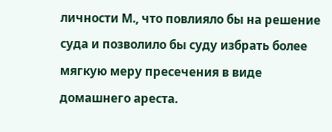личности М., что повлияло бы на решение суда и позволило бы суду избрать более мягкую меру пресечения в виде домашнего ареста.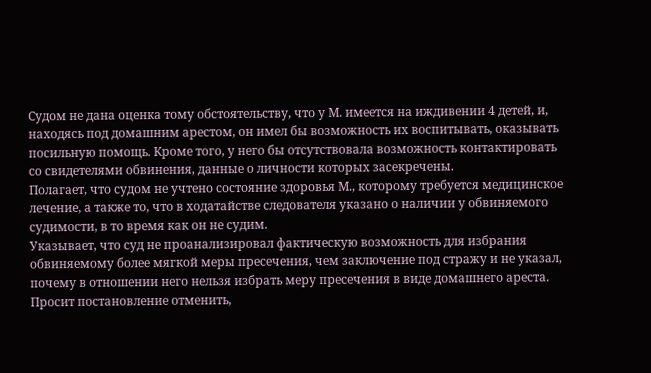Судом не дана оценка тому обстоятельству, что у М. имеется на иждивении 4 детей, и, находясь под домашним арестом, он имел бы возможность их воспитывать, оказывать посильную помощь. Кроме того, у него бы отсутствовала возможность контактировать со свидетелями обвинения, данные о личности которых засекречены.
Полагает, что судом не учтено состояние здоровья М., которому требуется медицинское лечение, а также то, что в ходатайстве следователя указано о наличии у обвиняемого судимости, в то время как он не судим.
Указывает, что суд не проанализировал фактическую возможность для избрания обвиняемому более мягкой меры пресечения, чем заключение под стражу и не указал, почему в отношении него нельзя избрать меру пресечения в виде домашнего ареста.
Просит постановление отменить,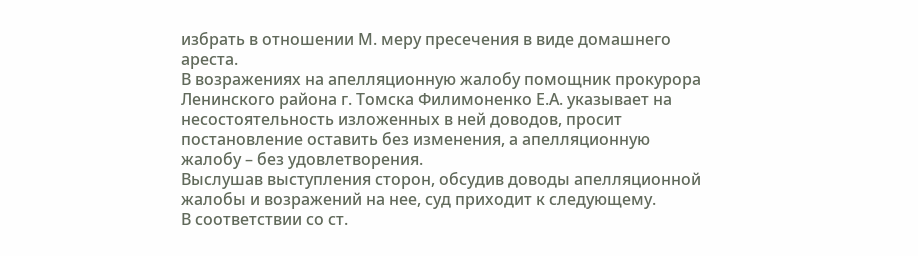избрать в отношении М. меру пресечения в виде домашнего ареста.
В возражениях на апелляционную жалобу помощник прокурора Ленинского района г. Томска Филимоненко Е.А. указывает на несостоятельность изложенных в ней доводов, просит постановление оставить без изменения, а апелляционную жалобу – без удовлетворения.
Выслушав выступления сторон, обсудив доводы апелляционной жалобы и возражений на нее, суд приходит к следующему.
В соответствии со ст.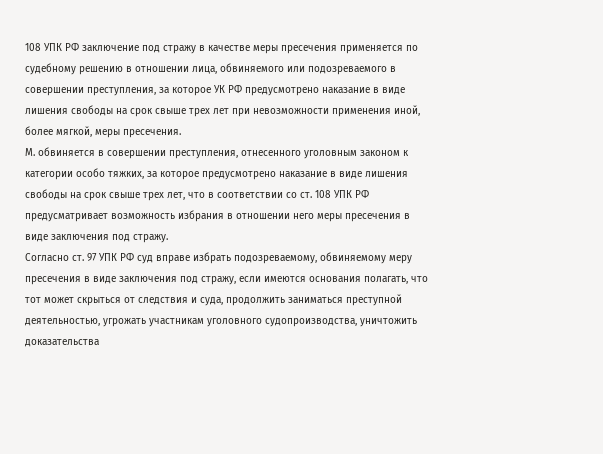108 УПК РФ заключение под стражу в качестве меры пресечения применяется по судебному решению в отношении лица, обвиняемого или подозреваемого в совершении преступления, за которое УК РФ предусмотрено наказание в виде лишения свободы на срок свыше трех лет при невозможности применения иной, более мягкой, меры пресечения.
М. обвиняется в совершении преступления, отнесенного уголовным законом к категории особо тяжких, за которое предусмотрено наказание в виде лишения свободы на срок свыше трех лет, что в соответствии со ст. 108 УПК РФ предусматривает возможность избрания в отношении него меры пресечения в виде заключения под стражу.
Согласно ст. 97 УПК РФ суд вправе избрать подозреваемому, обвиняемому меру пресечения в виде заключения под стражу, если имеются основания полагать, что тот может скрыться от следствия и суда, продолжить заниматься преступной деятельностью, угрожать участникам уголовного судопроизводства, уничтожить доказательства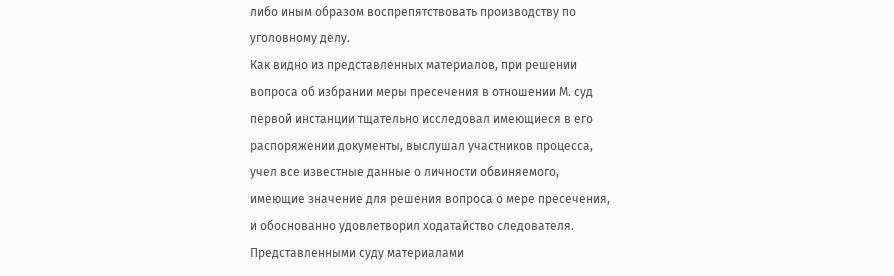либо иным образом воспрепятствовать производству по уголовному делу.
Как видно из представленных материалов, при решении вопроса об избрании меры пресечения в отношении М. суд первой инстанции тщательно исследовал имеющиеся в его распоряжении документы, выслушал участников процесса, учел все известные данные о личности обвиняемого, имеющие значение для решения вопроса о мере пресечения, и обоснованно удовлетворил ходатайство следователя.
Представленными суду материалами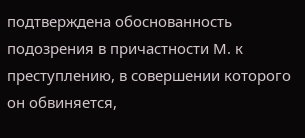подтверждена обоснованность подозрения в причастности М. к преступлению, в совершении которого он обвиняется,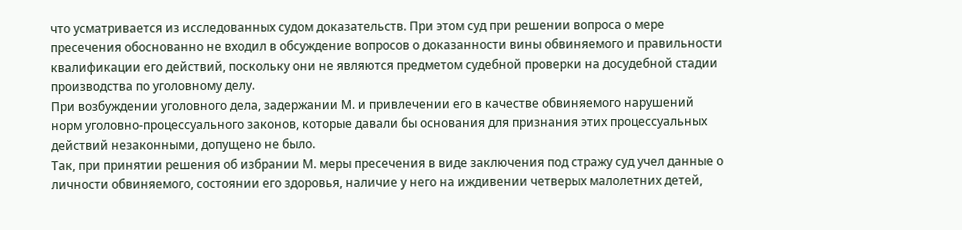что усматривается из исследованных судом доказательств. При этом суд при решении вопроса о мере пресечения обоснованно не входил в обсуждение вопросов о доказанности вины обвиняемого и правильности квалификации его действий, поскольку они не являются предметом судебной проверки на досудебной стадии производства по уголовному делу.
При возбуждении уголовного дела, задержании М. и привлечении его в качестве обвиняемого нарушений норм уголовно-процессуального законов, которые давали бы основания для признания этих процессуальных действий незаконными, допущено не было.
Так, при принятии решения об избрании М. меры пресечения в виде заключения под стражу суд учел данные о личности обвиняемого, состоянии его здоровья, наличие у него на иждивении четверых малолетних детей,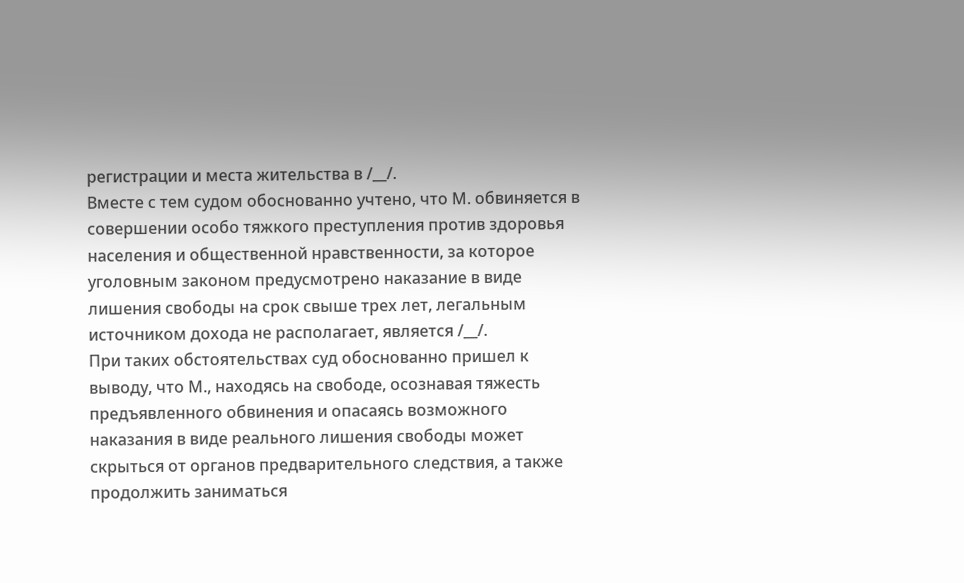регистрации и места жительства в /__/.
Вместе с тем судом обоснованно учтено, что М. обвиняется в совершении особо тяжкого преступления против здоровья населения и общественной нравственности, за которое уголовным законом предусмотрено наказание в виде лишения свободы на срок свыше трех лет, легальным источником дохода не располагает, является /__/.
При таких обстоятельствах суд обоснованно пришел к выводу, что М., находясь на свободе, осознавая тяжесть предъявленного обвинения и опасаясь возможного наказания в виде реального лишения свободы может скрыться от органов предварительного следствия, а также продолжить заниматься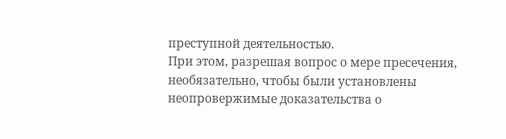преступной деятельностью.
При этом, разрешая вопрос о мере пресечения, необязательно, чтобы были установлены неопровержимые доказательства о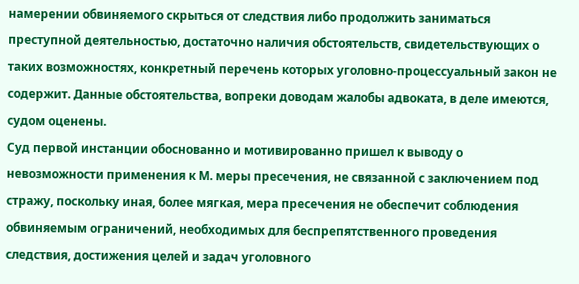намерении обвиняемого скрыться от следствия либо продолжить заниматься преступной деятельностью, достаточно наличия обстоятельств, свидетельствующих о таких возможностях, конкретный перечень которых уголовно-процессуальный закон не содержит. Данные обстоятельства, вопреки доводам жалобы адвоката, в деле имеются, судом оценены.
Суд первой инстанции обоснованно и мотивированно пришел к выводу о невозможности применения к М. меры пресечения, не связанной с заключением под стражу, поскольку иная, более мягкая, мера пресечения не обеспечит соблюдения обвиняемым ограничений, необходимых для беспрепятственного проведения следствия, достижения целей и задач уголовного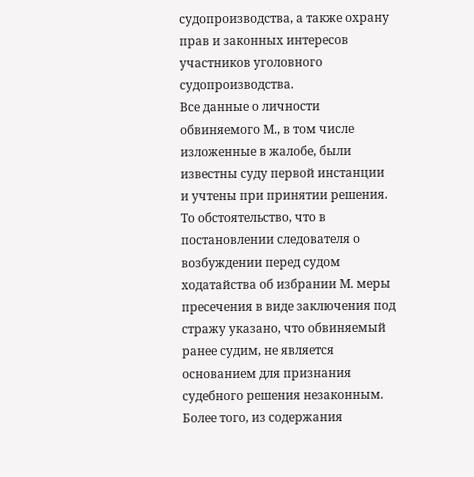судопроизводства, а также охрану прав и законных интересов участников уголовного судопроизводства.
Все данные о личности обвиняемого М., в том числе изложенные в жалобе, были известны суду первой инстанции и учтены при принятии решения.
То обстоятельство, что в постановлении следователя о возбуждении перед судом ходатайства об избрании М. меры пресечения в виде заключения под стражу указано, что обвиняемый ранее судим, не является основанием для признания судебного решения незаконным. Более того, из содержания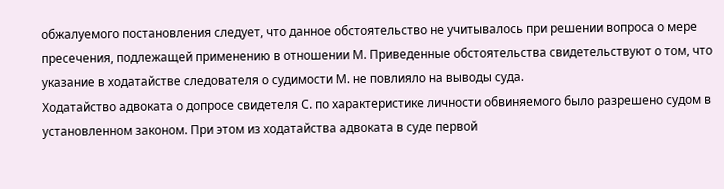обжалуемого постановления следует, что данное обстоятельство не учитывалось при решении вопроса о мере пресечения, подлежащей применению в отношении М. Приведенные обстоятельства свидетельствуют о том, что указание в ходатайстве следователя о судимости М. не повлияло на выводы суда.
Ходатайство адвоката о допросе свидетеля С. по характеристике личности обвиняемого было разрешено судом в установленном законом. При этом из ходатайства адвоката в суде первой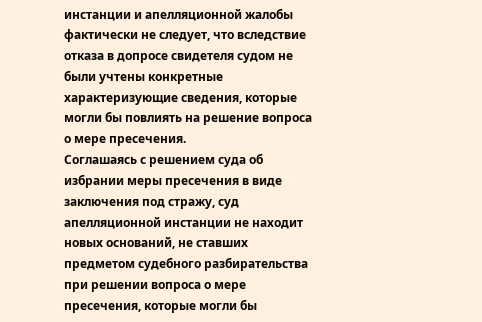инстанции и апелляционной жалобы фактически не следует, что вследствие отказа в допросе свидетеля судом не были учтены конкретные характеризующие сведения, которые могли бы повлиять на решение вопроса о мере пресечения.
Соглашаясь с решением суда об избрании меры пресечения в виде заключения под стражу, суд апелляционной инстанции не находит новых оснований, не ставших предметом судебного разбирательства при решении вопроса о мере пресечения, которые могли бы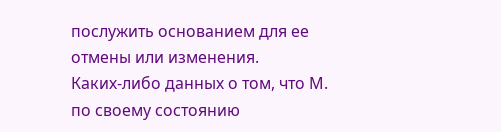послужить основанием для ее отмены или изменения.
Каких-либо данных о том, что М. по своему состоянию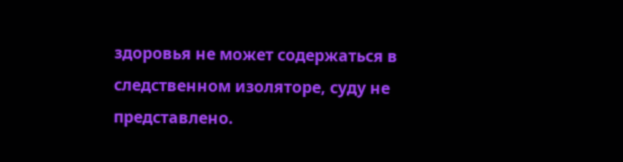здоровья не может содержаться в следственном изоляторе, суду не представлено.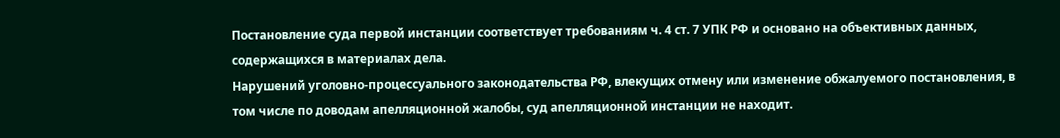Постановление суда первой инстанции соответствует требованиям ч. 4 ст. 7 УПК РФ и основано на объективных данных, содержащихся в материалах дела.
Нарушений уголовно-процессуального законодательства РФ, влекущих отмену или изменение обжалуемого постановления, в том числе по доводам апелляционной жалобы, суд апелляционной инстанции не находит.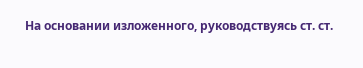На основании изложенного, руководствуясь ст. ст.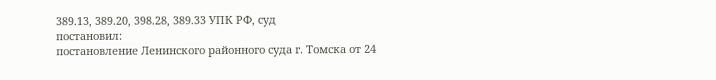389.13, 389.20, 398.28, 389.33 УПК РФ, суд
постановил:
постановление Ленинского районного суда г. Томска от 24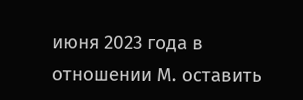июня 2023 года в отношении М. оставить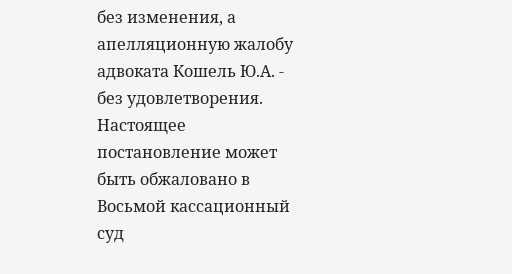без изменения, а апелляционную жалобу адвоката Кошель Ю.А. - без удовлетворения.
Настоящее постановление может быть обжаловано в Восьмой кассационный суд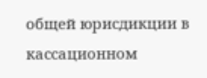общей юрисдикции в кассационном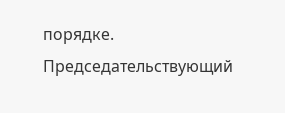порядке.
Председательствующий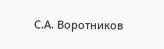С.А. Воротников